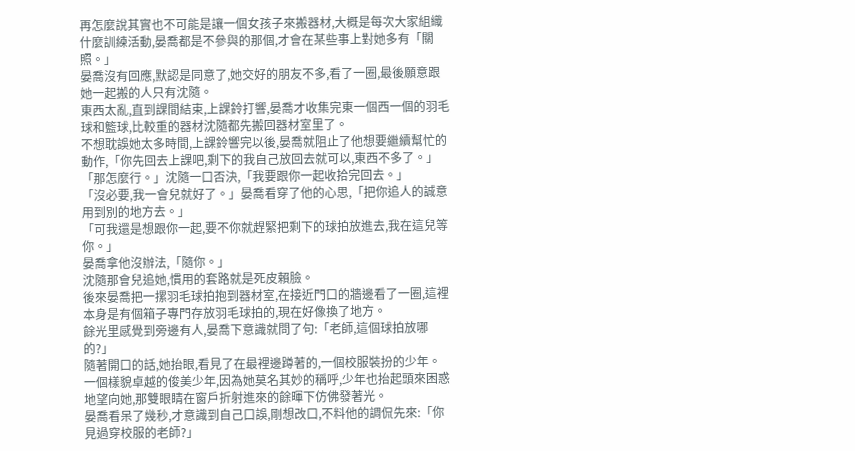再怎麼說其實也不可能是讓一個女孩子來搬器材,大概是每次大家組織什麼訓練活動,晏喬都是不參與的那個,才會在某些事上對她多有「關照。」
晏喬沒有回應,默認是同意了,她交好的朋友不多,看了一圈,最後願意跟她一起搬的人只有沈隨。
東西太亂,直到課間結束,上課鈴打響,晏喬才收集完東一個西一個的羽毛球和籃球,比較重的器材沈隨都先搬回器材室里了。
不想耽誤她太多時間,上課鈴響完以後,晏喬就阻止了他想要繼續幫忙的動作,「你先回去上課吧,剩下的我自己放回去就可以,東西不多了。」
「那怎麼行。」沈隨一口否決,「我要跟你一起收拾完回去。」
「沒必要,我一會兒就好了。」晏喬看穿了他的心思,「把你追人的誠意用到別的地方去。」
「可我還是想跟你一起,要不你就趕緊把剩下的球拍放進去,我在這兒等你。」
晏喬拿他沒辦法,「隨你。」
沈隨那會兒追她,慣用的套路就是死皮賴臉。
後來晏喬把一摞羽毛球拍抱到器材室,在接近門口的牆邊看了一圈,這裡本身是有個箱子專門存放羽毛球拍的,現在好像換了地方。
餘光里感覺到旁邊有人,晏喬下意識就問了句:「老師,這個球拍放哪的?」
隨著開口的話,她抬眼,看見了在最裡邊蹲著的,一個校服裝扮的少年。
一個樣貌卓越的俊美少年,因為她莫名其妙的稱呼,少年也抬起頭來困惑地望向她,那雙眼睛在窗戶折射進來的餘暉下仿佛發著光。
晏喬看呆了幾秒,才意識到自己口誤,剛想改口,不料他的調侃先來:「你見過穿校服的老師?」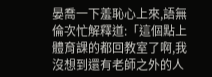晏喬一下羞恥心上來,語無倫次忙解釋道:「這個點上體育課的都回教室了啊,我沒想到還有老師之外的人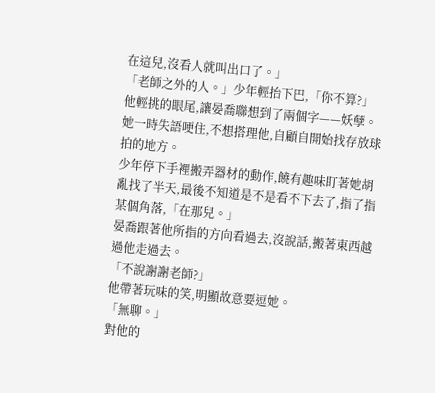在這兒,沒看人就叫出口了。」
「老師之外的人。」少年輕抬下巴,「你不算?」
他輕挑的眼尾,讓晏喬聯想到了兩個字——妖孽。
她一時失語哽住,不想搭理他,自顧自開始找存放球拍的地方。
少年停下手裡搬弄器材的動作,饒有趣味盯著她胡亂找了半天,最後不知道是不是看不下去了,指了指某個角落,「在那兒。」
晏喬跟著他所指的方向看過去,沒說話,搬著東西越過他走過去。
「不說謝謝老師?」
他帶著玩味的笑,明顯故意要逗她。
「無聊。」
對他的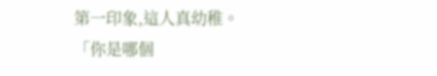第一印象,這人真幼稚。
「你是哪個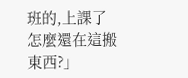班的,上課了怎麼還在這搬東西?」